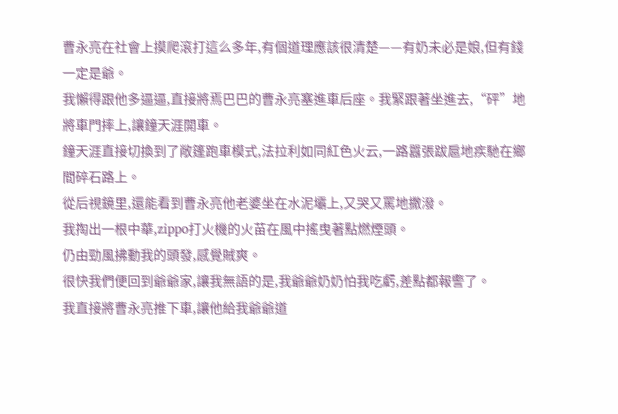曹永亮在社會上摸爬滾打這么多年,有個道理應該很清楚——有奶未必是娘,但有錢一定是爺。
我懶得跟他多逼逼,直接將焉巴巴的曹永亮塞進車后座。我緊跟著坐進去,“砰”地將車門摔上,讓鐘天涯開車。
鐘天涯直接切換到了敞篷跑車模式,法拉利如同紅色火云,一路囂張跋扈地疾馳在鄉間碎石路上。
從后視鏡里,還能看到曹永亮他老婆坐在水泥壩上,又哭又罵地撒潑。
我掏出一根中華,zippo打火機的火苗在風中搖曳著點燃煙頭。
仍由勁風拂動我的頭發,感覺賊爽。
很快我們便回到爺爺家,讓我無語的是,我爺爺奶奶怕我吃虧,差點都報警了。
我直接將曹永亮推下車,讓他給我爺爺道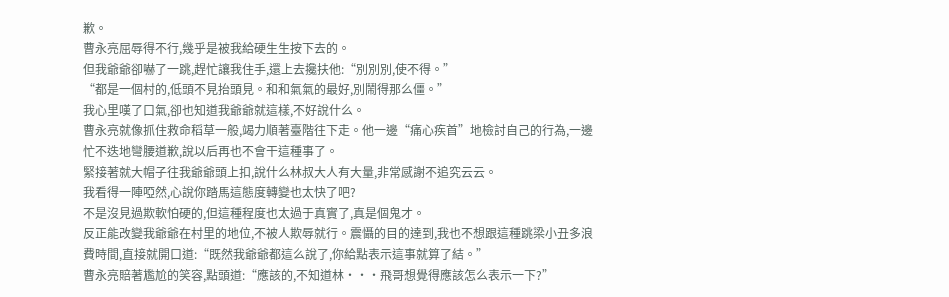歉。
曹永亮屈辱得不行,幾乎是被我給硬生生按下去的。
但我爺爺卻嚇了一跳,趕忙讓我住手,還上去攙扶他:“別別別,使不得。”
“都是一個村的,低頭不見抬頭見。和和氣氣的最好,別鬧得那么僵。”
我心里嘆了口氣,卻也知道我爺爺就這樣,不好說什么。
曹永亮就像抓住救命稻草一般,竭力順著臺階往下走。他一邊“痛心疾首”地檢討自己的行為,一邊忙不迭地彎腰道歉,說以后再也不會干這種事了。
緊接著就大帽子往我爺爺頭上扣,說什么林叔大人有大量,非常感謝不追究云云。
我看得一陣啞然,心說你踏馬這態度轉變也太快了吧?
不是沒見過欺軟怕硬的,但這種程度也太過于真實了,真是個鬼才。
反正能改變我爺爺在村里的地位,不被人欺辱就行。震懾的目的達到,我也不想跟這種跳梁小丑多浪費時間,直接就開口道:“既然我爺爺都這么說了,你給點表示這事就算了結。”
曹永亮賠著尷尬的笑容,點頭道:“應該的,不知道林···飛哥想覺得應該怎么表示一下?”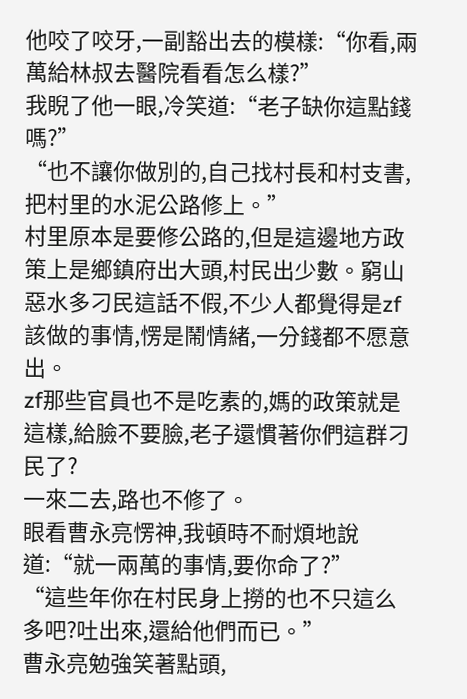他咬了咬牙,一副豁出去的模樣:“你看,兩萬給林叔去醫院看看怎么樣?”
我睨了他一眼,冷笑道:“老子缺你這點錢嗎?”
“也不讓你做別的,自己找村長和村支書,把村里的水泥公路修上。”
村里原本是要修公路的,但是這邊地方政策上是鄉鎮府出大頭,村民出少數。窮山惡水多刁民這話不假,不少人都覺得是zf該做的事情,愣是鬧情緒,一分錢都不愿意出。
zf那些官員也不是吃素的,媽的政策就是這樣,給臉不要臉,老子還慣著你們這群刁民了?
一來二去,路也不修了。
眼看曹永亮愣神,我頓時不耐煩地說道:“就一兩萬的事情,要你命了?”
“這些年你在村民身上撈的也不只這么多吧?吐出來,還給他們而已。”
曹永亮勉強笑著點頭,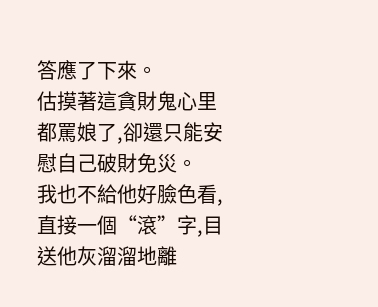答應了下來。
估摸著這貪財鬼心里都罵娘了,卻還只能安慰自己破財免災。
我也不給他好臉色看,直接一個“滾”字,目送他灰溜溜地離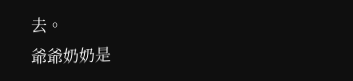去。
爺爺奶奶是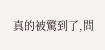真的被驚到了,問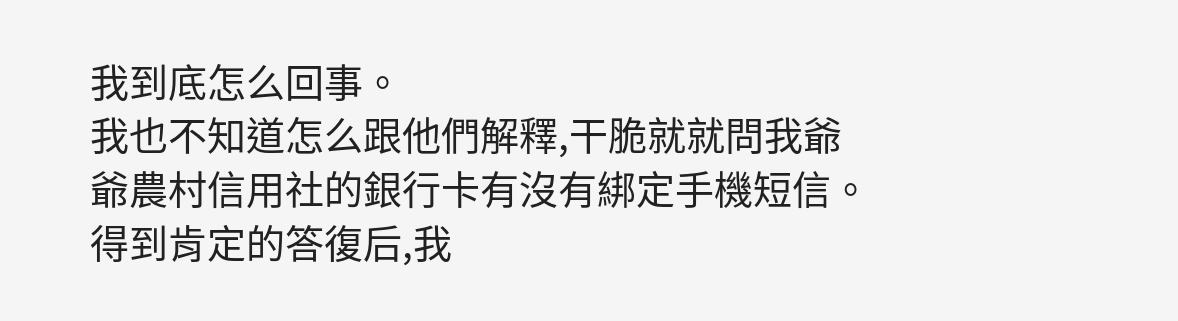我到底怎么回事。
我也不知道怎么跟他們解釋,干脆就就問我爺爺農村信用社的銀行卡有沒有綁定手機短信。
得到肯定的答復后,我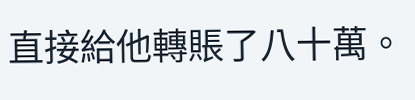直接給他轉賬了八十萬。